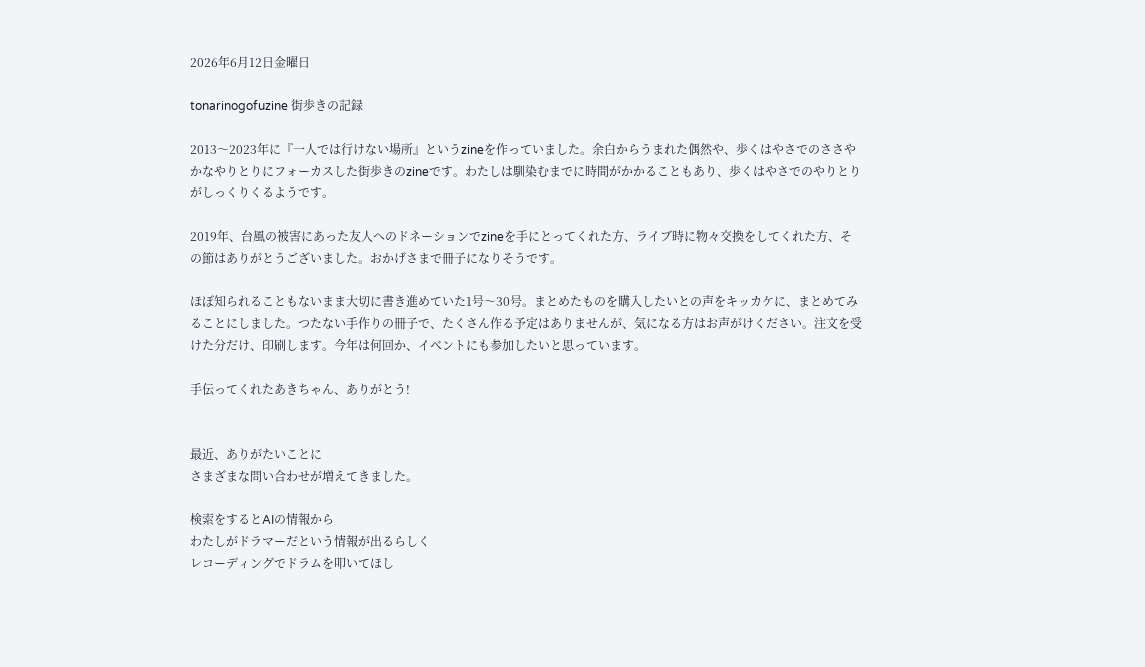2026年6月12日金曜日

tonarinogofuzine 街歩きの記録

2013〜2023年に『一人では行けない場所』というzineを作っていました。余白からうまれた偶然や、歩くはやさでのささやかなやりとりにフォーカスした街歩きのzineです。わたしは馴染むまでに時間がかかることもあり、歩くはやさでのやりとりがしっくりくるようです。

2019年、台風の被害にあった友人へのドネーションでzineを手にとってくれた方、ライブ時に物々交換をしてくれた方、その節はありがとうございました。おかげさまで冊子になりそうです。

ほぼ知られることもないまま大切に書き進めていた1号〜30号。まとめたものを購入したいとの声をキッカケに、まとめてみることにしました。つたない手作りの冊子で、たくさん作る予定はありませんが、気になる方はお声がけください。注文を受けた分だけ、印刷します。今年は何回か、イベントにも参加したいと思っています。

手伝ってくれたあきちゃん、ありがとう!


最近、ありがたいことに
さまざまな問い合わせが増えてきました。

検索をするとAIの情報から
わたしがドラマーだという情報が出るらしく
レコーディングでドラムを叩いてほし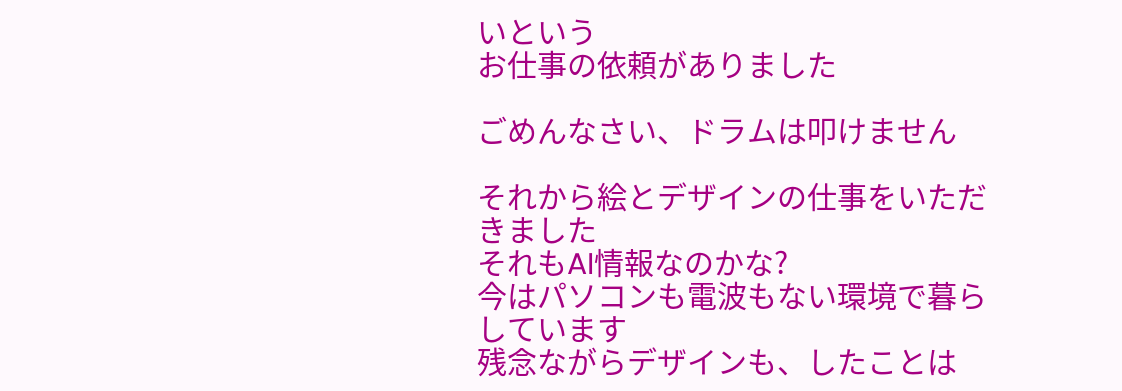いという
お仕事の依頼がありました

ごめんなさい、ドラムは叩けません

それから絵とデザインの仕事をいただきました
それもAI情報なのかな?
今はパソコンも電波もない環境で暮らしています
残念ながらデザインも、したことは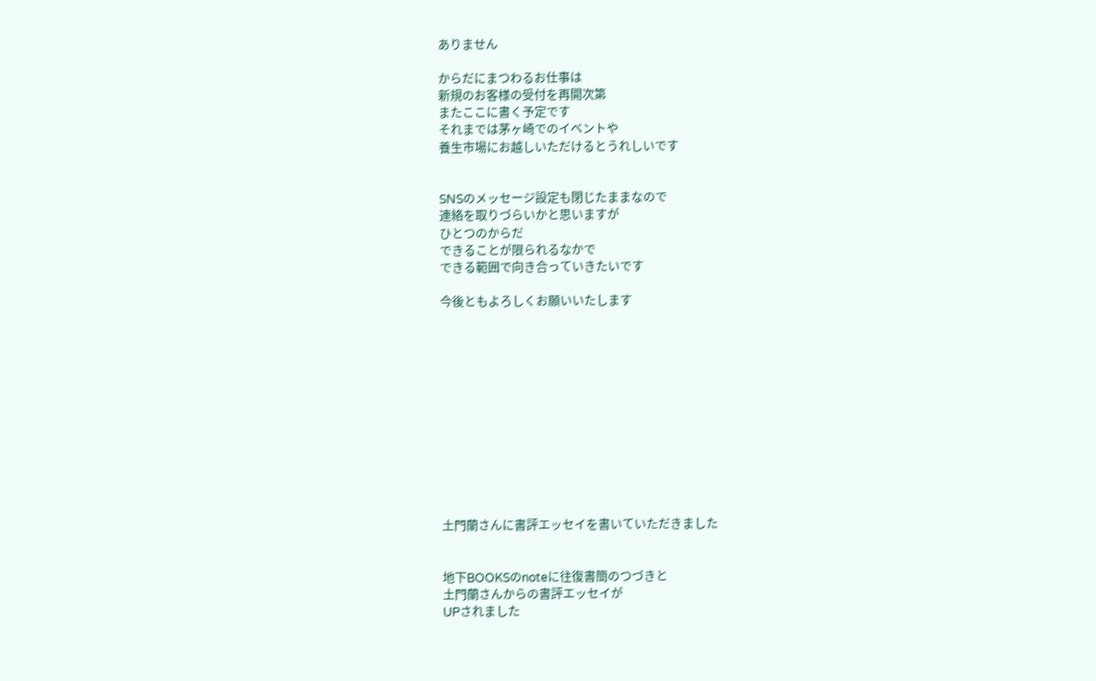ありません

からだにまつわるお仕事は
新規のお客様の受付を再開次第
またここに書く予定です
それまでは茅ヶ崎でのイベントや
養生市場にお越しいただけるとうれしいです


SNSのメッセージ設定も閉じたままなので
連絡を取りづらいかと思いますが
ひとつのからだ
できることが限られるなかで
できる範囲で向き合っていきたいです

今後ともよろしくお願いいたします












土門蘭さんに書評エッセイを書いていただきました


地下BOOKSのnoteに往復書簡のつづきと
土門蘭さんからの書評エッセイが
UPされました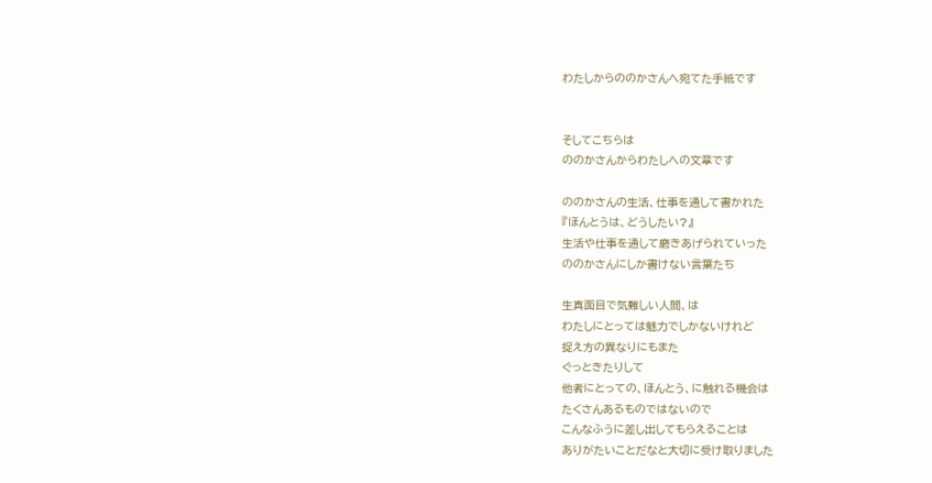わたしからののかさんへ宛てた手紙です


そしてこちらは
ののかさんからわたしへの文章です

ののかさんの生活、仕事を通して書かれた
『ほんとうは、どうしたい?』
生活や仕事を通して磨きあげられていった
ののかさんにしか書けない言葉たち

生真面目で気難しい人間、は
わたしにとっては魅力でしかないけれど
捉え方の異なりにもまた
ぐっときたりして
他者にとっての、ほんとう、に触れる機会は
たくさんあるものではないので
こんなふうに差し出してもらえることは
ありがたいことだなと大切に受け取りました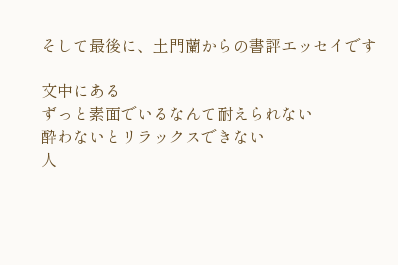そして最後に、土門蘭からの書評エッセイです

文中にある
ずっと素面でいるなんて耐えられない
酔わないとリラックスできない
人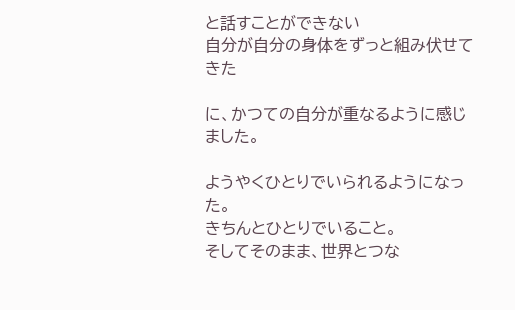と話すことができない
自分が自分の身体をずっと組み伏せてきた

に、かつての自分が重なるように感じました。

ようやくひとりでいられるようになった。
きちんとひとりでいること。
そしてそのまま、世界とつな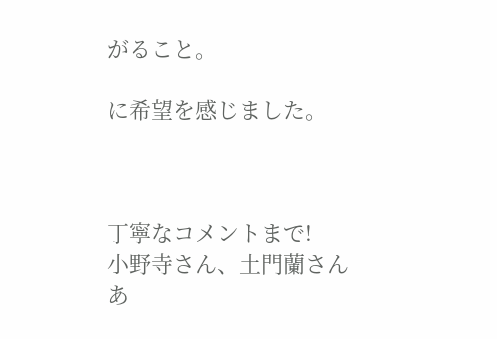がること。

に希望を感じました。



丁寧なコメントまで!
小野寺さん、土門蘭さん
あ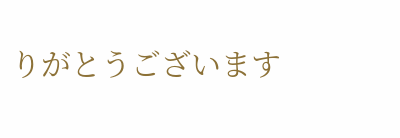りがとうございます